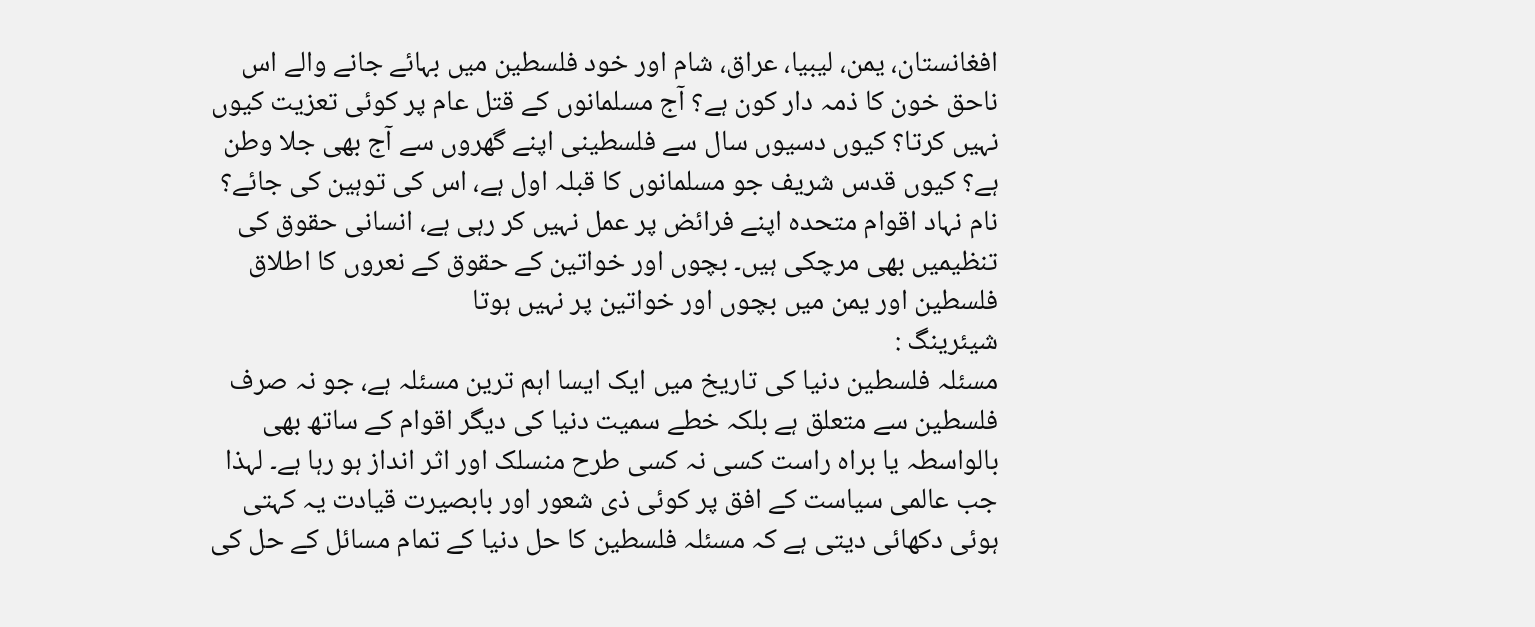افغانستان، یمن، لیبیا، عراق، شام اور خود فلسطین میں بہائے جانے والے اس ناحق خون کا ذمہ دار کون ہے؟ آج مسلمانوں کے قتل عام پر کوئی تعزیت کیوں نہیں کرتا؟ کیوں دسیوں سال سے فلسطینی اپنے گھروں سے آج بھی جلا وطن ہے؟ کیوں قدس شریف جو مسلمانوں کا قبلہ اول ہے، اس کی توہین کی جائے؟ نام نہاد اقوام متحدہ اپنے فرائض پر عمل نہیں کر رہی ہے، انسانی حقوق کی تنظیمیں بھی مرچکی ہیں۔ بچوں اور خواتین کے حقوق کے نعروں کا اطلاق فلسطین اور یمن میں بچوں اور خواتین پر نہیں ہوتا
شیئرینگ :
مسئلہ فلسطین دنیا کی تاریخ میں ایک ایسا اہم ترین مسئلہ ہے، جو نہ صرف فلسطین سے متعلق ہے بلکہ خطے سمیت دنیا کی دیگر اقوام کے ساتھ بھی بالواسطہ یا براہ راست کسی نہ کسی طرح منسلک اور اثر انداز ہو رہا ہے۔ لہذا جب عالمی سیاست کے افق پر کوئی ذی شعور اور بابصیرت قیادت یہ کہتی ہوئی دکھائی دیتی ہے کہ مسئلہ فلسطین کا حل دنیا کے تمام مسائل کے حل کی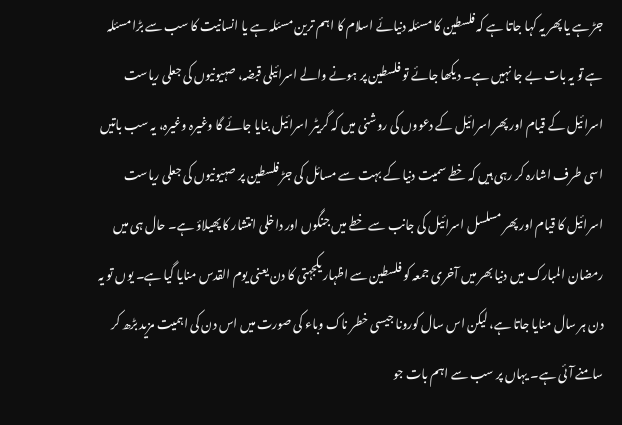جڑ ہے یا پھر یہ کہا جاتا ہے کہ فلسطین کا مسئلہ دنیائے اسلام کا اہم ترین مسئلہ ہے یا انسانیت کا سب سے بڑا مسئلہ ہے تو یہ بات بے جا نہیں ہے۔ دیکھا جائے تو فلسطین پر ہونے والے اسرائیلی قبضہ، صہیونیوں کی جعلی ریاست اسرائیل کے قیام اور پھر اسرائیل کے دعووں کی روشنی میں کہ گریٹر اسرائیل بنایا جائے گا وغیرہ وغیرہ، یہ سب باتیں اسی طرف اشارہ کر رہی ہیں کہ خطے سمیت دنیا کے بہت سے مسائل کی جڑ فلسطین پر صہیونیوں کی جعلی ریاست اسرائیل کا قیام اور پھر مسلسل اسرائیل کی جانب سے خطے میں جنگوں اور داخلی انتشار کا پھیلاؤ ہے۔ حال ہی میں رمضان المبارک میں دنیا بھر میں آخری جمعہ کو فلسطین سے اظہار یکجہتی کا دن یعنی یوم القدس منایا گیا ہے۔ یوں تو یہ دن ہر سال منایا جاتا ہے، لیکن اس سال کورونا جیسی خطر ناک وباء کی صورت میں اس دن کی اہمیت مزید بڑھ کر سامنے آئی ہے۔ یہاں پر سب سے اہم بات جو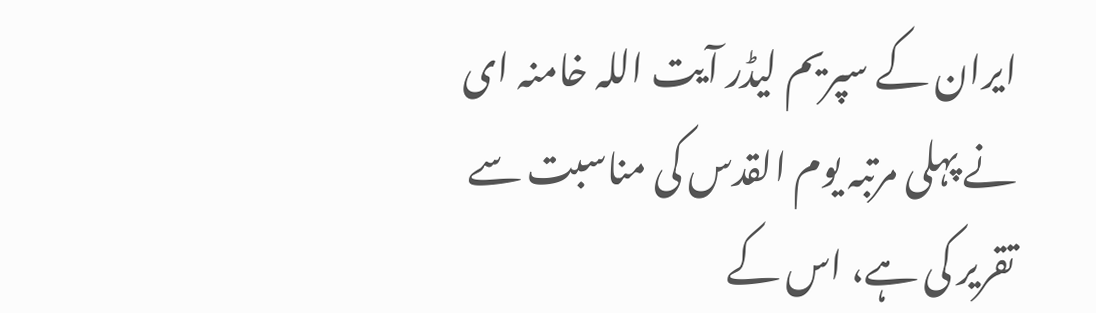ایران کے سپریم لیڈر آیت اللہ خامنہ ای نے پہلی مرتبہ یوم القدس کی مناسبت سے تقریر کی ہے، اس کے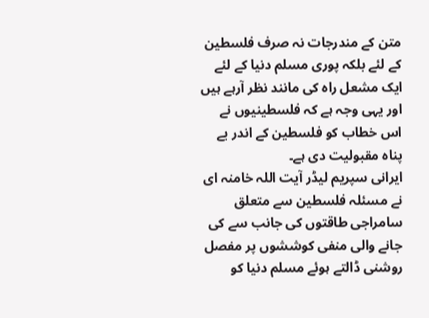متن کے مندرجات نہ صرف فلسطین کے لئے بلکہ پوری مسلم دنیا کے لئے ایک مشعل راہ کی مانند نظر آرہے ہیں اور یہی وجہ ہے کہ فلسطینیوں نے اس خطاب کو فلسطین کے اندر بے پناہ مقبولیت دی ہے۔
ایرانی سپریم لیڈر آیت اللہ خامنہ ای نے مسئلہ فلسطین سے متعلق سامراجی طاقتوں کی جانب سے کی جانے والی منفی کوششوں پر مفصل روشنی ڈالتے ہوئے مسلم دنیا کو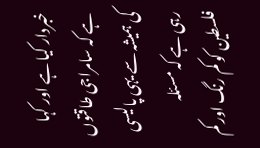خبردار کیا ہے اور کہا ہے کہ سامراجی طاقتوں کی ہمیشہ سے یہی پالیسی رہی ہے کہ مسئلہ فلسطین کو کم رنگ اور کم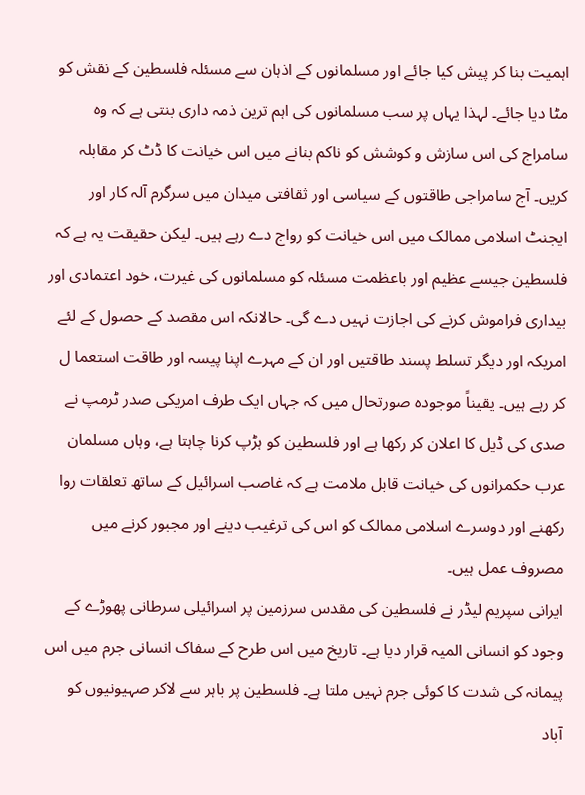اہمیت بنا کر پیش کیا جائے اور مسلمانوں کے اذہان سے مسئلہ فلسطین کے نقش کو مٹا دیا جائے۔ لہذا یہاں پر سب مسلمانوں کی اہم ترین ذمہ داری بنتی ہے کہ وہ سامراج کی اس سازش و کوشش کو ناکم بنانے میں اس خیانت کا ڈٹ کر مقابلہ کریں۔ آج سامراجی طاقتوں کے سیاسی اور ثقافتی میدان میں سرگرم آلہ کار اور ایجنٹ اسلامی ممالک میں اس خیانت کو رواج دے رہے ہیں۔ لیکن حقیقت یہ ہے کہ فلسطین جیسے عظیم اور باعظمت مسئلہ کو مسلمانوں کی غیرت، خود اعتمادی اور بیداری فراموش کرنے کی اجازت نہیں دے گی۔ حالانکہ اس مقصد کے حصول کے لئے امریکہ اور دیگر تسلط پسند طاقتیں اور ان کے مہرے اپنا پیسہ اور طاقت استعما ل کر رہے ہیں۔ یقیناً موجودہ صورتحال میں کہ جہاں ایک طرف امریکی صدر ٹرمپ نے صدی کی ڈیل کا اعلان کر رکھا ہے اور فلسطین کو ہڑپ کرنا چاہتا ہے، وہاں مسلمان عرب حکمرانوں کی خیانت قابل ملامت ہے کہ غاصب اسرائیل کے ساتھ تعلقات روا رکھنے اور دوسرے اسلامی ممالک کو اس کی ترغیب دینے اور مجبور کرنے میں مصروف عمل ہیں۔
ایرانی سپریم لیڈر نے فلسطین کی مقدس سرزمین پر اسرائیلی سرطانی پھوڑے کے وجود کو انسانی المیہ قرار دیا ہے۔ تاریخ میں اس طرح کے سفاک انسانی جرم میں اس پیمانہ کی شدت کا کوئی جرم نہیں ملتا ہے۔ فلسطین پر باہر سے لاکر صہیونیوں کو آباد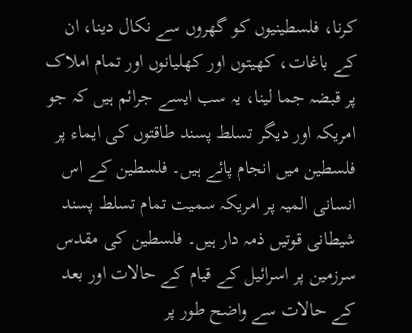کرنا، فلسطینیوں کو گھروں سے نکال دینا، ان کے باغات، کھیتوں اور کھلیانوں اور تمام املاک پر قبضہ جما لینا، یہ سب ایسے جرائم ہیں کہ جو امریکہ اور دیگر تسلط پسند طاقتوں کی ایماء پر فلسطین میں انجام پائے ہیں۔ فلسطین کے اس انسانی المیہ پر امریکہ سمیت تمام تسلط پسند شیطانی قوتیں ذمہ دار ہیں۔ فلسطین کی مقدس سرزمین پر اسرائیل کے قیام کے حالات اور بعد کے حالات سے واضح طور پر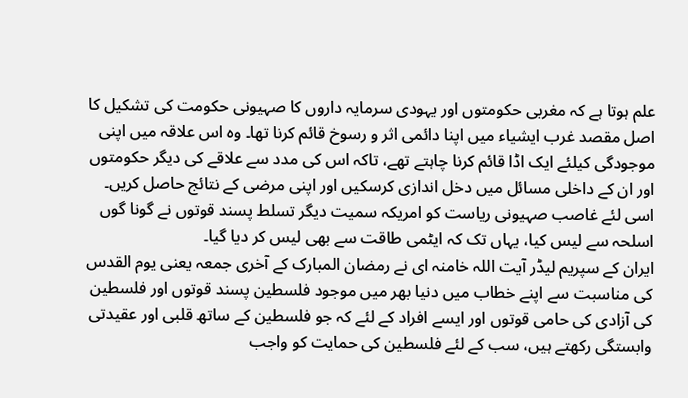علم ہوتا ہے کہ مغربی حکومتوں اور یہودی سرمایہ داروں کا صہیونی حکومت کی تشکیل کا اصل مقصد غرب ایشیاء میں اپنا دائمی اثر و رسوخ قائم کرنا تھا۔ وہ اس علاقہ میں اپنی موجودگی کیلئے ایک اڈا قائم کرنا چاہتے تھے، تاکہ اس کی مدد سے علاقے کی دیگر حکومتوں اور ان کے داخلی مسائل میں دخل اندازی کرسکیں اور اپنی مرضی کے نتائج حاصل کریں۔ اسی لئے غاصب صہیونی ریاست کو امریکہ سمیت دیگر تسلط پسند قوتوں نے گونا گوں اسلحہ سے لیس کیا، یہاں تک کہ ایٹمی طاقت سے بھی لیس کر دیا گیا۔
ایران کے سپریم لیڈر آیت اللہ خامنہ ای نے رمضان المبارک کے آخری جمعہ یعنی یوم القدس کی مناسبت سے اپنے خطاب میں دنیا بھر میں موجود فلسطین پسند قوتوں اور فلسطین کی آزادی کی حامی قوتوں اور ایسے افراد کے لئے کہ جو فلسطین کے ساتھ قلبی اور عقیدتی وابستگی رکھتے ہیں، سب کے لئے فلسطین کی حمایت کو واجب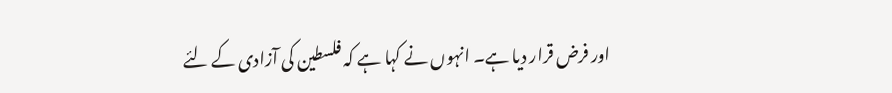اور فرض قرار دیا ہے۔ انہوں نے کہا ہے کہ فلسطین کی آزادی کے لئے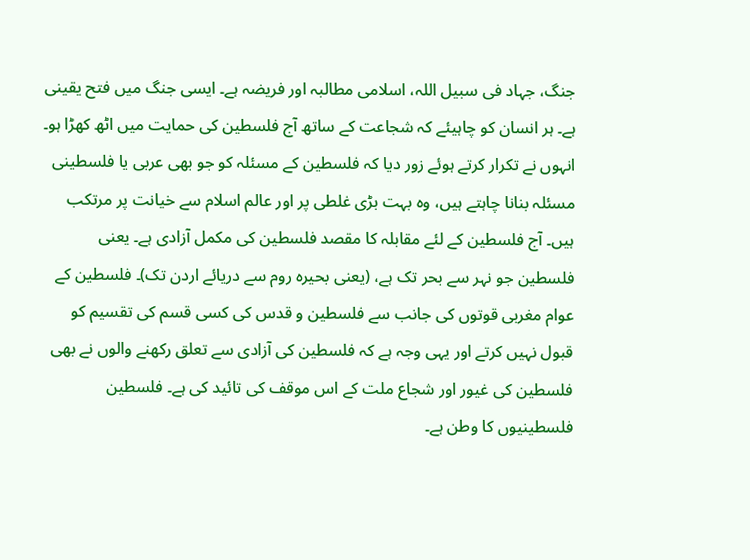جنگ، جہاد فی سبیل اللہ، اسلامی مطالبہ اور فریضہ ہے۔ ایسی جنگ میں فتح یقینی ہے۔ ہر انسان کو چاہیئے کہ شجاعت کے ساتھ آج فلسطین کی حمایت میں اٹھ کھڑا ہو۔ انہوں نے تکرار کرتے ہوئے زور دیا کہ فلسطین کے مسئلہ کو جو بھی عربی یا فلسطینی مسئلہ بنانا چاہتے ہیں، وہ بہت بڑی غلطی پر اور عالم اسلام سے خیانت پر مرتکب ہیں۔ آج فلسطین کے لئے مقابلہ کا مقصد فلسطین کی مکمل آزادی ہے۔ یعنی فلسطین جو نہر سے بحر تک ہے، (یعنی بحیرہ روم سے دریائے اردن تک)۔ فلسطین کے عوام مغربی قوتوں کی جانب سے فلسطین و قدس کی کسی قسم کی تقسیم کو قبول نہیں کرتے اور یہی وجہ ہے کہ فلسطین کی آزادی سے تعلق رکھنے والوں نے بھی فلسطین کی غیور اور شجاع ملت کے اس موقف کی تائید کی ہے۔ فلسطین فلسطینیوں کا وطن ہے۔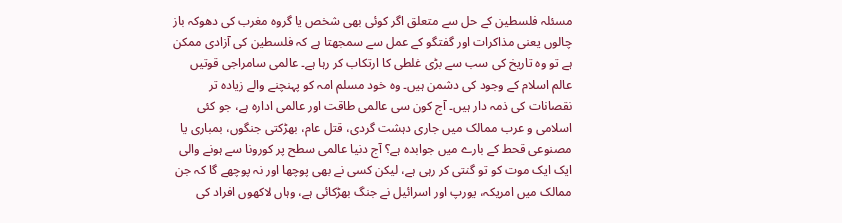مسئلہ فلسطین کے حل سے متعلق اگر کوئی بھی شخص یا گروہ مغرب کی دھوکہ باز چالوں یعنی مذاکرات اور گفتگو کے عمل سے سمجھتا ہے کہ فلسطین کی آزادی ممکن ہے تو وہ تاریخ کی سب سے بڑی غلطی کا ارتکاب کر رہا ہے۔ عالمی سامراجی قوتیں عالم اسلام کے وجود کی دشمن ہیں۔ وہ خود مسلم امہ کو پہنچنے والے زیادہ تر نقصانات کی ذمہ دار ہیں۔ آج کون سی عالمی طاقت اور عالمی ادارہ ہے، جو کئی اسلامی و عرب ممالک میں جاری دہشت گردی، قتل عام، بھڑکتی جنگوں، بمباری یا مصنوعی قحط کے بارے میں جوابدہ ہے؟ آج دنیا عالمی سطح پر کورونا سے ہونے والی ایک ایک موت کو تو گنتی کر رہی ہے، لیکن کسی نے بھی پوچھا اور نہ پوچھے گا کہ جن ممالک میں امریکہ، یورپ اور اسرائیل نے جنگ بھڑکائی ہے، وہاں لاکھوں افراد کی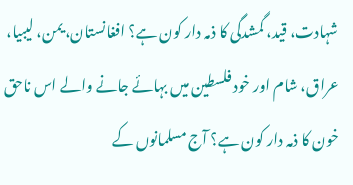شہادت، قید، گمشدگی کا ذمہ دار کون ہے؟ افغانستان، یمن، لیبیا، عراق، شام اور خود فلسطین میں بہائے جانے والے اس ناحق خون کا ذمہ دار کون ہے؟ آج مسلمانوں کے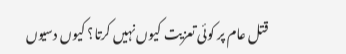قتل عام پر کوئی تعزیت کیوں نہیں کرتا؟ کیوں دسیوں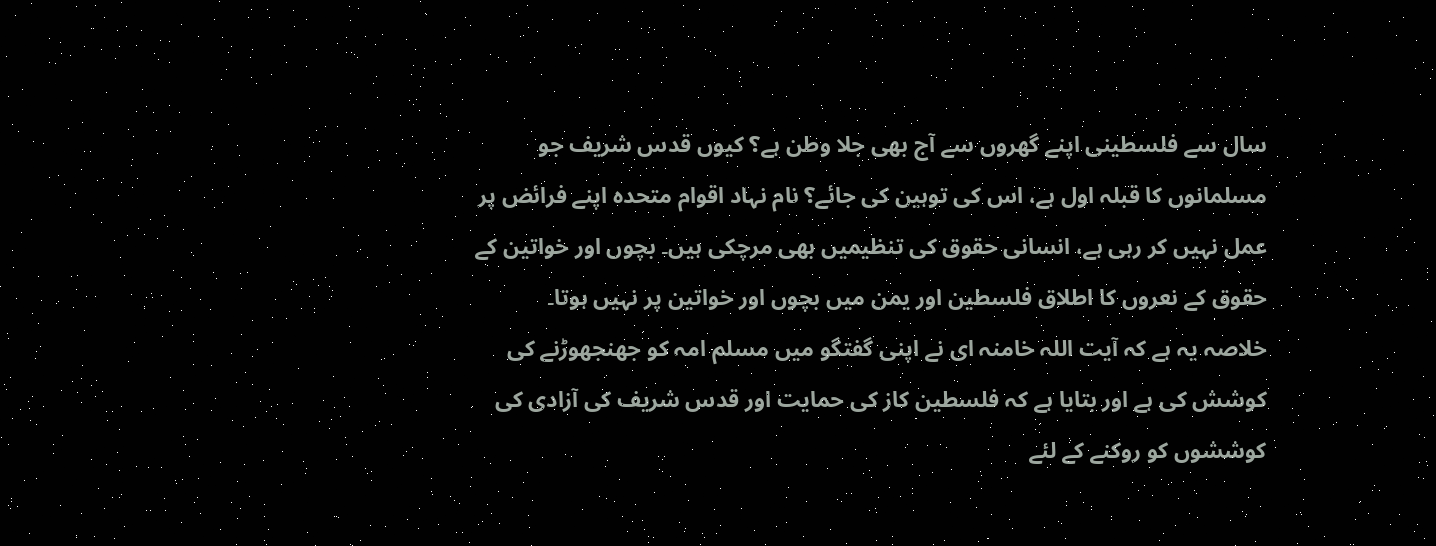سال سے فلسطینی اپنے گھروں سے آج بھی جلا وطن ہے؟ کیوں قدس شریف جو مسلمانوں کا قبلہ اول ہے، اس کی توہین کی جائے؟ نام نہاد اقوام متحدہ اپنے فرائض پر عمل نہیں کر رہی ہے، انسانی حقوق کی تنظیمیں بھی مرچکی ہیں۔ بچوں اور خواتین کے حقوق کے نعروں کا اطلاق فلسطین اور یمن میں بچوں اور خواتین پر نہیں ہوتا۔
خلاصہ یہ ہے کہ آیت اللہ خامنہ ای نے اپنی گفتگو میں مسلم امہ کو جھنجھوڑنے کی کوشش کی ہے اور بتایا ہے کہ فلسطین کاز کی حمایت اور قدس شریف کی آزادی کی کوششوں کو روکنے کے لئے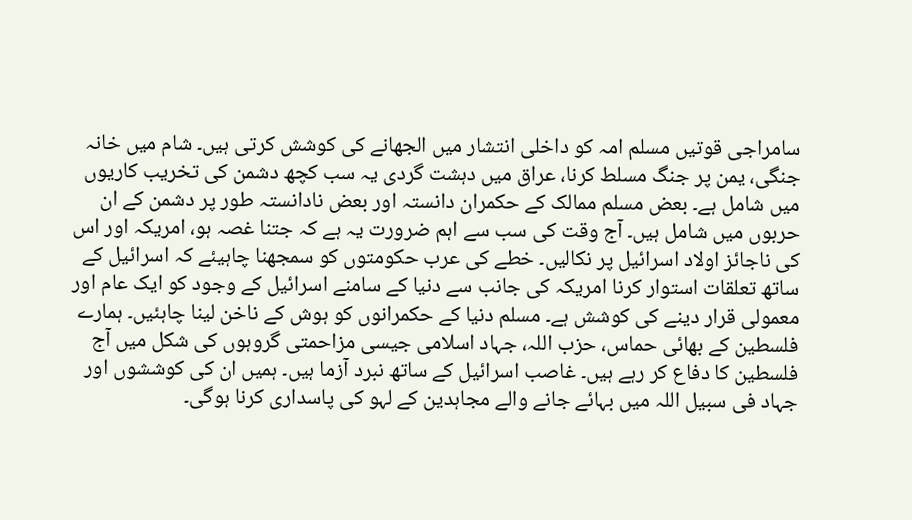سامراجی قوتیں مسلم امہ کو داخلی انتشار میں الجھانے کی کوشش کرتی ہیں۔ شام میں خانہ جنگی، یمن پر جنگ مسلط کرنا، عراق میں دہشت گردی یہ سب کچھ دشمن کی تخریب کاریوں میں شامل ہے۔ بعض مسلم ممالک کے حکمران دانستہ اور بعض نادانستہ طور پر دشمن کے ان حربوں میں شامل ہیں۔ آج وقت کی سب سے اہم ضرورت یہ ہے کہ جتنا غصہ ہو، امریکہ اور اس کی ناجائز اولاد اسرائیل پر نکالیں۔ خطے کی عرب حکومتوں کو سمجھنا چاہیئے کہ اسرائیل کے ساتھ تعلقات استوار کرنا امریکہ کی جانب سے دنیا کے سامنے اسرائیل کے وجود کو ایک عام اور معمولی قرار دینے کی کوشش ہے۔ مسلم دنیا کے حکمرانوں کو ہوش کے ناخن لینا چاہئیں۔ ہمارے فلسطین کے بھائی حماس، حزب اللہ، جہاد اسلامی جیسی مزاحمتی گروہوں کی شکل میں آج فلسطین کا دفاع کر رہے ہیں۔ غاصب اسرائیل کے ساتھ نبرد آزما ہیں۔ ہمیں ان کی کوششوں اور جہاد فی سبیل اللہ میں بہائے جانے والے مجاہدین کے لہو کی پاسداری کرنا ہوگی۔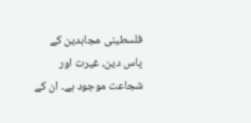فلسطینی مجاہدین کے پاس دین، غیرت اور شجاعت موجود ہے۔ ان کے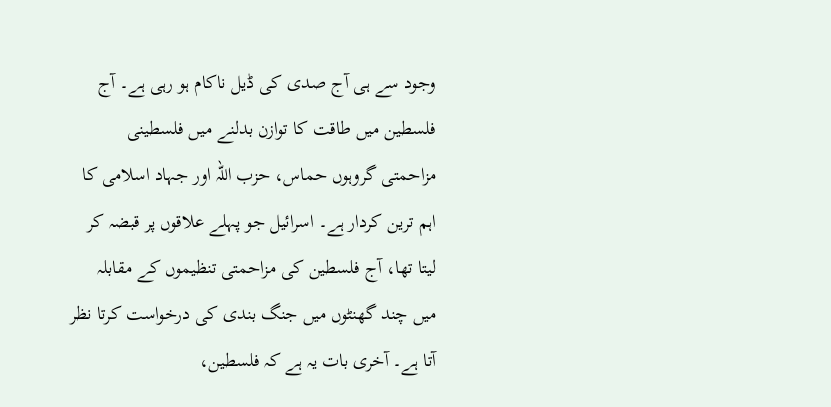وجود سے ہی آج صدی کی ڈیل ناکام ہو رہی ہے۔ آج فلسطین میں طاقت کا توازن بدلنے میں فلسطینی مزاحمتی گروہوں حماس، حزب اللہ اور جہاد اسلامی کا اہم ترین کردار ہے۔ اسرائیل جو پہلے علاقوں پر قبضہ کر لیتا تھا، آج فلسطین کی مزاحمتی تنظیموں کے مقابلہ میں چند گھنٹوں میں جنگ بندی کی درخواست کرتا نظر آتا ہے۔ آخری بات یہ ہے کہ فلسطین،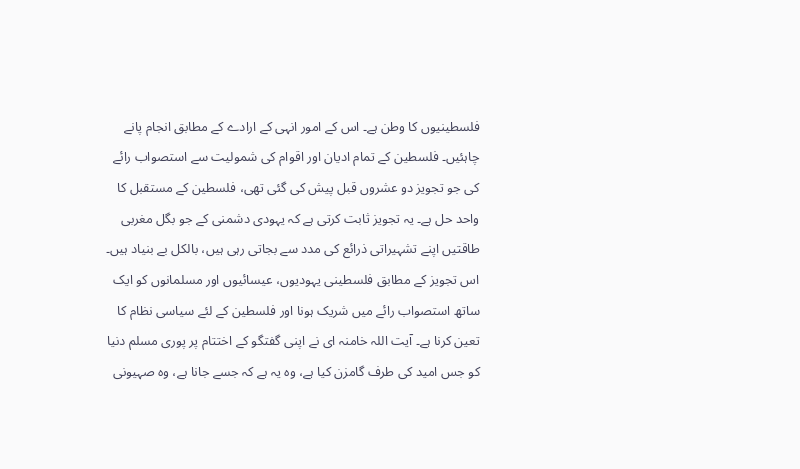فلسطینیوں کا وطن ہے۔ اس کے امور انہی کے ارادے کے مطابق انجام پانے چاہئیں۔ فلسطین کے تمام ادیان اور اقوام کی شمولیت سے استصواب رائے کی جو تجویز دو عشروں قبل پیش کی گئی تھی، فلسطین کے مستقبل کا واحد حل ہے۔ یہ تجویز ثابت کرتی ہے کہ یہودی دشمنی کے جو بگل مغربی طاقتیں اپنے تشہیراتی ذرائع کی مدد سے بجاتی رہی ہیں، بالکل بے بنیاد ہیں۔ اس تجویز کے مطابق فلسطینی یہودیوں، عیسائیوں اور مسلمانوں کو ایک ساتھ استصواب رائے میں شریک ہونا اور فلسطین کے لئے سیاسی نظام کا تعین کرنا ہے۔ آیت اللہ خامنہ ای نے اپنی گفتگو کے اختتام پر پوری مسلم دنیا کو جس امید کی طرف گامزن کیا ہے، وہ یہ ہے کہ جسے جانا ہے، وہ صہیونی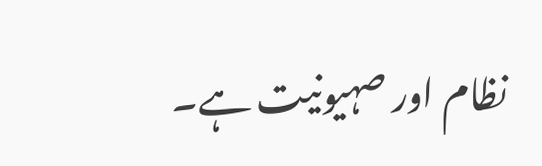نظام اور صہیونیت ہے۔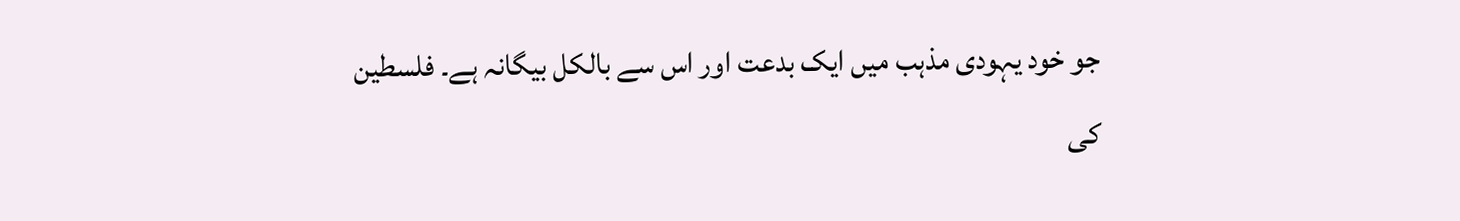جو خود یہودی مذہب میں ایک بدعت اور اس سے بالکل بیگانہ ہے۔ فلسطین کی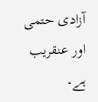آزادی حتمی اور عنقریب ہے۔